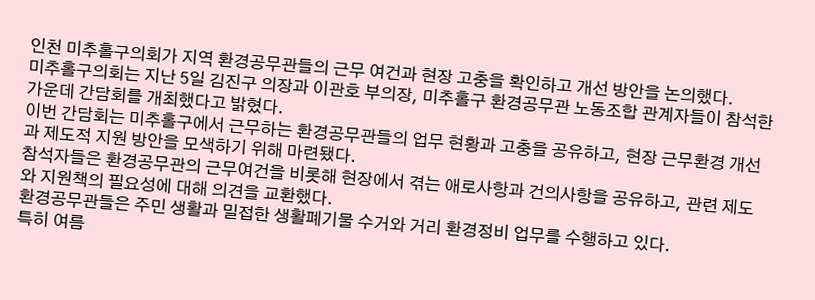인천 미추홀구의회가 지역 환경공무관들의 근무 여건과 현장 고충을 확인하고 개선 방안을 논의했다.
미추홀구의회는 지난 5일 김진구 의장과 이관호 부의장, 미추홀구 환경공무관 노동조합 관계자들이 참석한 가운데 간담회를 개최했다고 밝혔다.
이번 간담회는 미추홀구에서 근무하는 환경공무관들의 업무 현황과 고충을 공유하고, 현장 근무환경 개선과 제도적 지원 방안을 모색하기 위해 마련됐다.
참석자들은 환경공무관의 근무여건을 비롯해 현장에서 겪는 애로사항과 건의사항을 공유하고, 관련 제도와 지원책의 필요성에 대해 의견을 교환했다.
환경공무관들은 주민 생활과 밀접한 생활폐기물 수거와 거리 환경정비 업무를 수행하고 있다.
특히 여름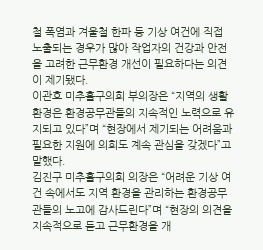철 폭염과 겨울철 한파 등 기상 여건에 직접 노출되는 경우가 많아 작업자의 건강과 안전을 고려한 근무환경 개선이 필요하다는 의견이 제기됐다.
이관호 미추홀구의회 부의장은 “지역의 생활환경은 환경공무관들의 지속적인 노력으로 유지되고 있다”며 “현장에서 제기되는 어려움과 필요한 지원에 의회도 계속 관심을 갖겠다”고 말했다.
김진구 미추홀구의회 의장은 “어려운 기상 여건 속에서도 지역 환경을 관리하는 환경공무관들의 노고에 감사드린다”며 “현장의 의견을 지속적으로 듣고 근무환경을 개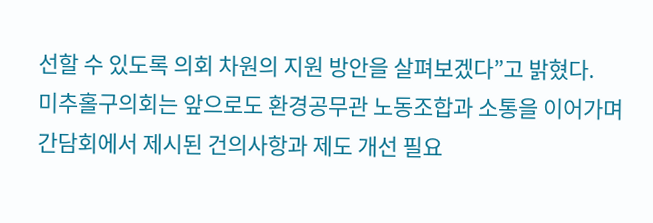선할 수 있도록 의회 차원의 지원 방안을 살펴보겠다”고 밝혔다.
미추홀구의회는 앞으로도 환경공무관 노동조합과 소통을 이어가며 간담회에서 제시된 건의사항과 제도 개선 필요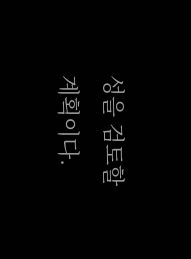성을 검토할 계획이다.